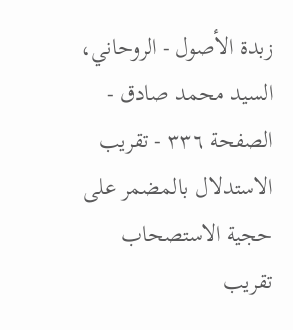زبدة الأصول - الروحاني، السيد محمد صادق - الصفحة ٣٣٦ - تقريب الاستدلال بالمضمر على حجية الاستصحاب
تقريب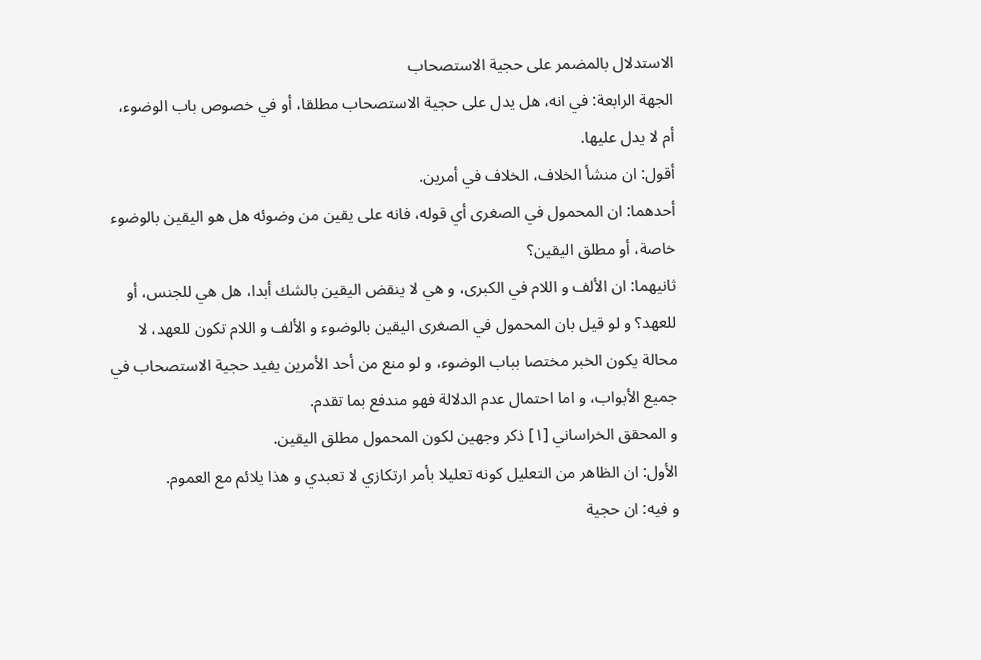الاستدلال بالمضمر على حجية الاستصحاب
الجهة الرابعة: في انه، هل يدل على حجية الاستصحاب مطلقا، أو في خصوص باب الوضوء، أم لا يدل عليها.
أقول: ان منشأ الخلاف، الخلاف في أمرين.
أحدهما: ان المحمول في الصغرى أي قوله، فانه على يقين من وضوئه هل هو اليقين بالوضوء خاصة، أو مطلق اليقين؟
ثانيهما: ان الألف و اللام في الكبرى، و هي لا ينقض اليقين بالشك أبدا، هل هي للجنس، أو للعهد؟ و لو قيل بان المحمول في الصغرى اليقين بالوضوء و الألف و اللام تكون للعهد، لا محالة يكون الخبر مختصا بباب الوضوء، و لو منع من أحد الأمرين يفيد حجية الاستصحاب في جميع الأبواب، و اما احتمال عدم الدلالة فهو مندفع بما تقدم.
و المحقق الخراساني [١] ذكر وجهين لكون المحمول مطلق اليقين.
الأول: ان الظاهر من التعليل كونه تعليلا بأمر ارتكازي لا تعبدي و هذا يلائم مع العموم.
و فيه: ان حجية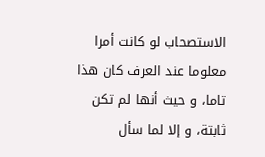الاستصحاب لو كانت أمرا معلوما عند العرف كان هذا تاما، و حيث أنها لم تكن ثابتة، و إلا لما سأل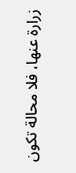زرارة عنها، فلا محالة تكون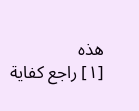هذه
[١] راجع كفاية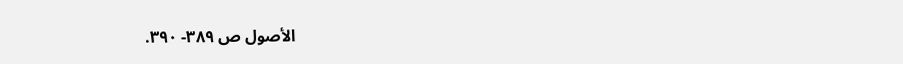الأصول ص ٣٨٩- ٣٩٠.